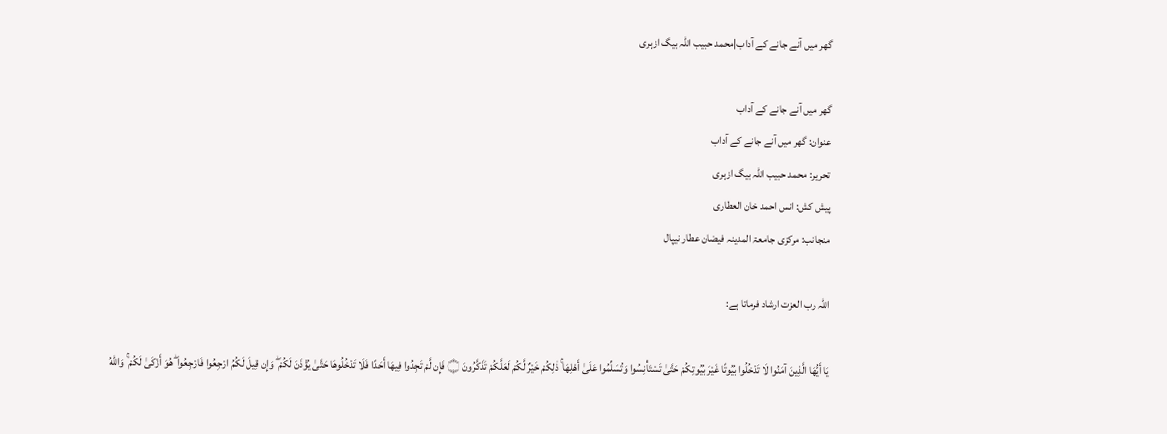گھر میں آنے جانے کے آداب|محمد حبیب اللہ بیگ ازہری

گھر میں آنے جانے کے آداب
عنوان: گھر میں آنے جانے کے آداب
تحریر: محمد حبیب اللہ بیگ ازہری
پیش کش: انس احمد خان العطاری
منجانب: مرکزی جامعۃ المدینہ فیضان عطار نیپال

اللہ رب العزت ارشاد فرماتا ہے:

يَا أَيُّهَا الَّذِينَ آمَنُوا لَا تَدْخُلُوا بُيُوتًا غَيْرَ بُيُوتِكُمْ حَتَّىٰ تَسْتَأْنِسُوا وَتُسَلِّمُوا عَلَىٰ أَهْلِهَا ۚ ذٰلِكُمْ خَيْرٌ لَّكُمْ لَعَلَّكُمْ تَذَكَّرُونَ ۝ فَإِن لَّمْ تَجِدُوا فِيهَا أَحَدًا فَلَا تَدْخُلُوهَا حَتَّىٰ يُؤْذَنَ لَكُمْ ۖ وَإِن قِيلَ لَكُمُ ارْجِعُوا فَارْجِعُوا ۖ هُوَ أَزْكَىٰ لَكُمْ ۚ وَاللّٰهُ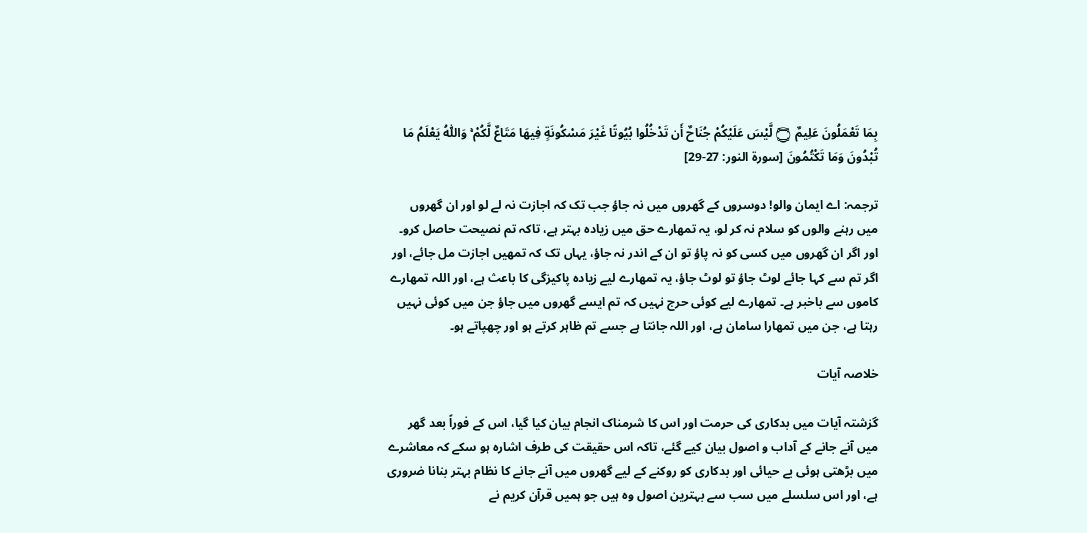بِمَا تَعْمَلُونَ عَلِيمٌ ۝ لَّيْسَ عَلَيْكُمْ جُنَاحٌ أَن تَدْخُلُوا بُيُوتًا غَيْرَ مَسْكُونَةٍ فِيهَا مَتَاعٌ لَّكُمْ ۚ وَاللّٰهُ يَعْلَمُ مَا تُبْدُونَ وَمَا تَكْتُمُونَ [سورۃ النور: 27-29]

ترجمہ: اے ایمان والو! دوسروں کے گھروں میں نہ جاؤ جب تک کہ اجازت نہ لے لو اور ان گھروں میں رہنے والوں کو سلام نہ کر لو، یہ تمھارے حق میں زیادہ بہتر ہے، تاکہ تم نصیحت حاصل کرو۔ اور اگر ان گھروں میں کسی کو نہ پاؤ تو ان کے اندر نہ جاؤ، یہاں تک کہ تمھیں اجازت مل جائے، اور اگر تم سے کہا جائے لوٹ جاؤ تو لوٹ جاؤ، یہ تمھارے لیے زیادہ پاکیزگی کا باعث ہے، اور اللہ تمھارے کاموں سے باخبر ہے۔ تمھارے لیے کوئی حرج نہیں کہ تم ایسے گھروں میں جاؤ جن میں کوئی نہیں رہتا ہے، جن میں تمھارا سامان ہے، اور اللہ جانتا ہے جسے تم ظاہر کرتے ہو اور چھپاتے ہو۔

خلاصہ آیات

گزشتہ آیات میں بدکاری کی حرمت اور اس کا شرمناک انجام بیان کیا گیا، اس کے فوراً بعد گھر میں آنے جانے کے آداب و اصول بیان کیے گئے، تاکہ اس حقیقت کی طرف اشارہ ہو سکے کہ معاشرے میں بڑھتی ہوئی بے حیائی اور بدکاری کو روکنے کے لیے گھروں میں آنے جانے کا نظام بہتر بنانا ضروری ہے، اور اس سلسلے میں سب سے بہترین اصول وہ ہیں جو ہمیں قرآن کریم نے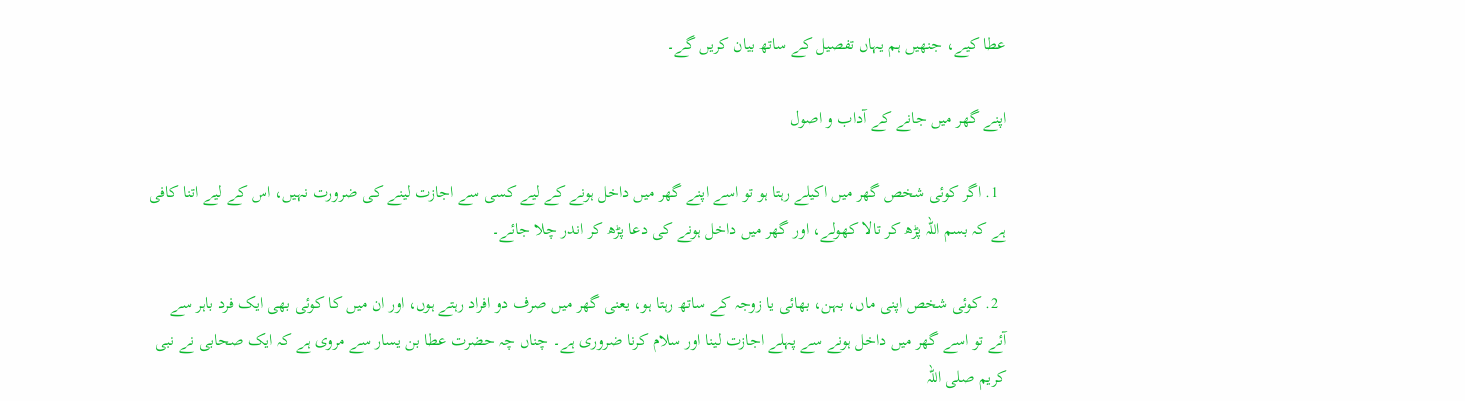عطا کیے، جنھیں ہم یہاں تفصیل کے ساتھ بیان کریں گے۔

اپنے گھر میں جانے کے آداب و اصول

  1. اگر کوئی شخص گھر میں اکیلے رہتا ہو تو اسے اپنے گھر میں داخل ہونے کے لیے کسی سے اجازت لینے کی ضرورت نہیں، اس کے لیے اتنا کافی ہے کہ بسم اللہ پڑھ کر تالا کھولے، اور گھر میں داخل ہونے کی دعا پڑھ کر اندر چلا جائے۔

  2. کوئی شخص اپنی ماں، بہن، بھائی یا زوجہ کے ساتھ رہتا ہو، یعنی گھر میں صرف دو افراد رہتے ہوں، اور ان میں کا کوئی بھی ایک فرد باہر سے آئے تو اسے گھر میں داخل ہونے سے پہلے اجازت لینا اور سلام کرنا ضروری ہے۔ چناں چہ حضرت عطا بن یسار سے مروی ہے کہ ایک صحابی نے نبی کریم صلی اللہ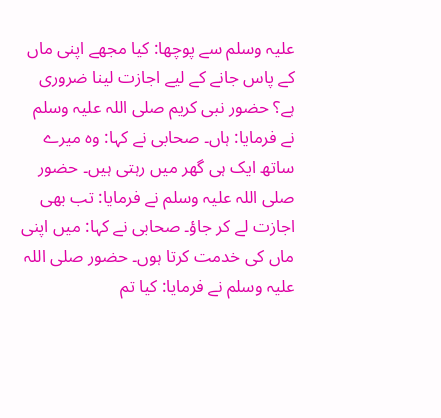علیہ وسلم سے پوچھا: کیا مجھے اپنی ماں کے پاس جانے کے لیے اجازت لینا ضروری ہے؟ حضور نبی کریم صلی اللہ علیہ وسلم نے فرمایا: ہاں۔ صحابی نے کہا: وہ میرے ساتھ ایک ہی گھر میں رہتی ہیں۔ حضور صلی اللہ علیہ وسلم نے فرمایا: تب بھی اجازت لے کر جاؤ۔ صحابی نے کہا: میں اپنی ماں کی خدمت کرتا ہوں۔ حضور صلی اللہ علیہ وسلم نے فرمایا: کیا تم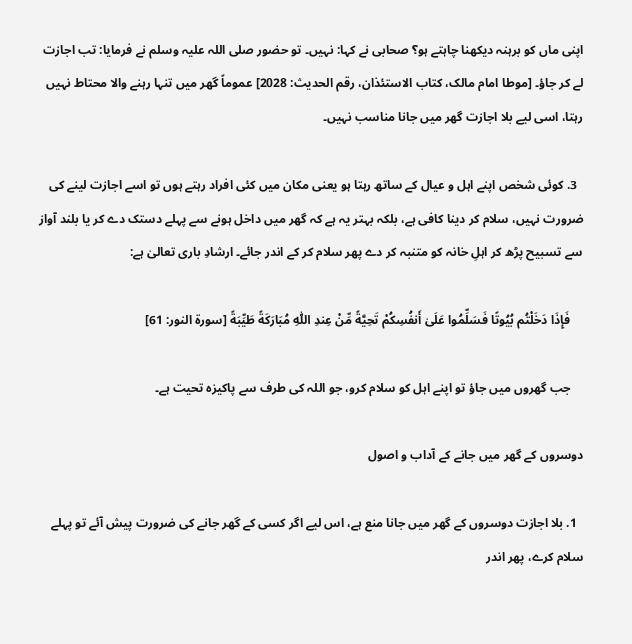اپنی ماں کو برہنہ دیکھنا چاہتے ہو؟ صحابی نے کہا: نہیں۔ تو حضور صلی اللہ علیہ وسلم نے فرمایا: تب اجازت لے کر جاؤ۔ [موطا امام مالک، کتاب الاستئذان، رقم الحدیث: 2028] عموماً گھر میں تنہا رہنے والا محتاط نہیں رہتا، اسی لیے بلا اجازت گھر میں جانا مناسب نہیں۔

  3. کوئی شخص اپنے اہل و عیال کے ساتھ رہتا ہو یعنی مکان میں کئی افراد رہتے ہوں تو اسے اجازت لینے کی ضرورت نہیں، سلام کر دینا کافی ہے، بلکہ بہتر یہ ہے کہ گھر میں داخل ہونے سے پہلے دستک دے کر یا بلند آواز سے تسبیح پڑھ کر اہلِ خانہ کو متنبہ کر دے پھر سلام کر کے اندر جائے۔ ارشادِ باری تعالیٰ ہے:

    فَإِذَا دَخَلْتُم بُيُوتًا فَسَلِّمُوا عَلَىٰ أَنفُسِكُمْ تَحِيَّةً مِّنْ عِندِ اللّٰهِ مُبَارَكَةً طَيِّبَةً [سورۃ النور: 61]

    جب گھروں میں جاؤ تو اپنے اہل کو سلام کرو، جو اللہ کی طرف سے پاکیزہ تحیت ہے۔

دوسروں کے گھر میں جانے کے آداب و اصول

  1. بلا اجازت دوسروں کے گھر میں جانا منع ہے، اس لیے اگر کسی کے گھر جانے کی ضرورت پیش آئے تو پہلے سلام کرے، پھر اندر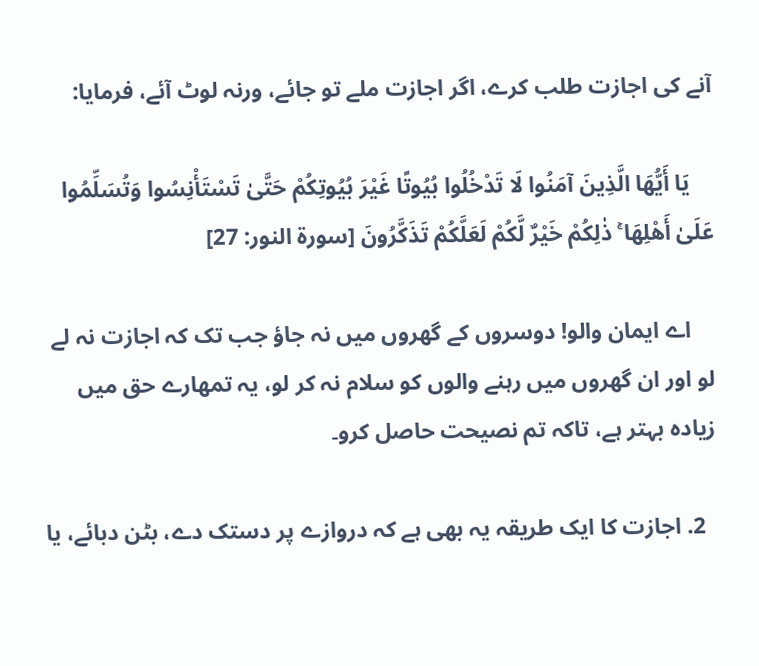آنے کی اجازت طلب کرے، اگر اجازت ملے تو جائے، ورنہ لوٹ آئے، فرمایا:

    يَا أَيُّهَا الَّذِينَ آمَنُوا لَا تَدْخُلُوا بُيُوتًا غَيْرَ بُيُوتِكُمْ حَتَّىٰ تَسْتَأْنِسُوا وَتُسَلِّمُوا عَلَىٰ أَهْلِهَا ۚ ذٰلِكُمْ خَيْرٌ لَّكُمْ لَعَلَّكُمْ تَذَكَّرُونَ [سورۃ النور: 27]

    اے ایمان والو! دوسروں کے گھروں میں نہ جاؤ جب تک کہ اجازت نہ لے لو اور ان گھروں میں رہنے والوں کو سلام نہ کر لو، یہ تمھارے حق میں زیادہ بہتر ہے، تاکہ تم نصیحت حاصل کرو۔

  2. اجازت کا ایک طریقہ یہ بھی ہے کہ دروازے پر دستک دے، بٹن دبائے، یا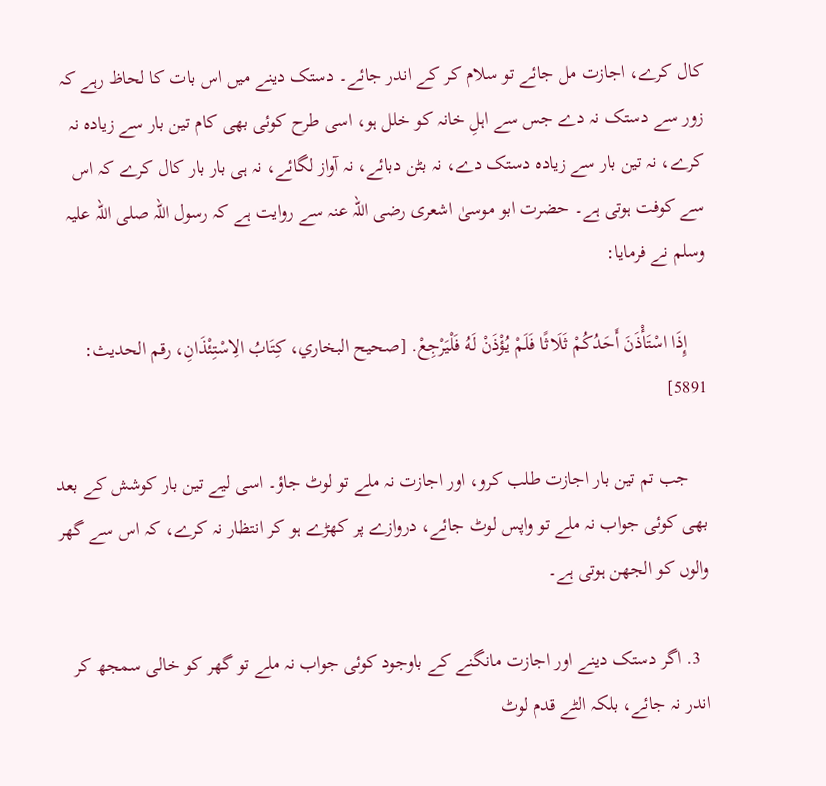کال کرے، اجازت مل جائے تو سلام کر کے اندر جائے۔ دستک دینے میں اس بات کا لحاظ رہے کہ زور سے دستک نہ دے جس سے اہلِ خانہ کو خلل ہو، اسی طرح کوئی بھی کام تین بار سے زیادہ نہ کرے، نہ تین بار سے زیادہ دستک دے، نہ بٹن دبائے، نہ آواز لگائے، نہ ہی بار بار کال کرے کہ اس سے کوفت ہوتی ہے۔ حضرت ابو موسیٰ اشعری رضی اللہ عنہ سے روایت ہے کہ رسول اللہ صلی اللہ علیہ وسلم نے فرمایا:

    إِذَا اسْتَأْذَنَ أَحَدُكُمْ ثَلَاثًا فَلَمْ يُؤْذَنْ لَهُ فَلْيَرْجِعْ. [صحيح البخاري، كِتَابُ الِاسْتِئْذَانِ، رقم الحديث: 5891]

    جب تم تین بار اجازت طلب کرو، اور اجازت نہ ملے تو لوٹ جاؤ۔ اسی لیے تین بار کوشش کے بعد بھی کوئی جواب نہ ملے تو واپس لوٹ جائے، دروازے پر کھڑے ہو کر انتظار نہ کرے، کہ اس سے گھر والوں کو الجھن ہوتی ہے۔

  3. اگر دستک دینے اور اجازت مانگنے کے باوجود کوئی جواب نہ ملے تو گھر کو خالی سمجھ کر اندر نہ جائے، بلکہ الٹے قدم لوٹ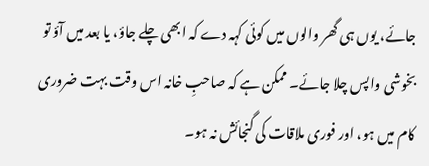جائے، یوں ہی گھر والوں میں کوئی کہہ دے کہ ابھی چلے جاؤ، یا بعد میں آؤ تو بخوشی واپس چلا جائے۔ ممکن ہے کہ صاحبِ خانہ اس وقت بہت ضروری کام میں ہو، اور فوری ملاقات کی گنجائش نہ ہو۔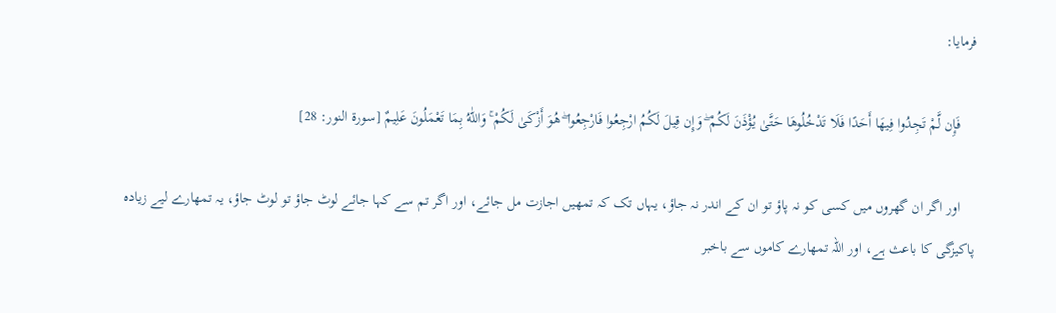فرمایا:

    فَإِن لَّمْ تَجِدُوا فِيهَا أَحَدًا فَلَا تَدْخُلُوهَا حَتَّىٰ يُؤْذَنَ لَكُمْ ۖ وَإِن قِيلَ لَكُمُ ارْجِعُوا فَارْجِعُوا ۖ هُوَ أَزْكَىٰ لَكُمْ ۚ وَاللّٰهُ بِمَا تَعْمَلُونَ عَلِيمٌ [سورۃ النور: 28]

    اور اگر ان گھروں میں کسی کو نہ پاؤ تو ان کے اندر نہ جاؤ، یہاں تک کہ تمھیں اجازت مل جائے، اور اگر تم سے کہا جائے لوٹ جاؤ تو لوٹ جاؤ، یہ تمھارے لیے زیادہ پاکیزگی کا باعث ہے، اور اللہ تمھارے کاموں سے باخبر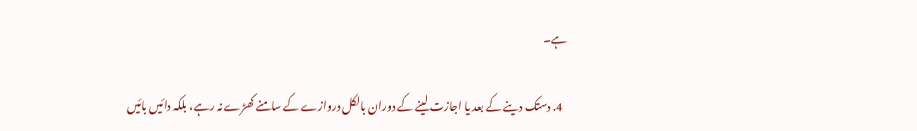ہے۔

  4. دستک دینے کے بعد یا اجازت لینے کے دوران بالکل دروازے کے سامنے کھڑے نہ رہے، بلکہ دائیں بائیں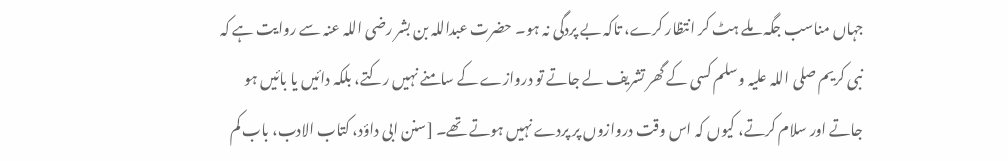جہاں مناسب جگہ ملے ہٹ کر انتظار کرے، تاکہ بے پردگی نہ ہو۔ حضرت عبداللہ بن بشر رضی اللہ عنہ سے روایت ہے کہ نبی کریم صلی اللہ علیہ وسلم کسی کے گھر تشریف لے جاتے تو دروازے کے سامنے نہیں رکتے، بلکہ دائیں یا بائیں ہو جاتے اور سلام کرتے، کیوں کہ اس وقت دروازوں پر پردے نہیں ہوتے تھے۔ [سنن ابی داؤد، کتاب الادب، باب کم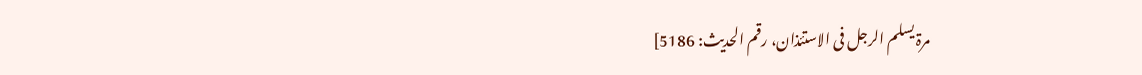مرۃ یسلم الرجل فی الاستئذان، رقم الحدیث: 5186]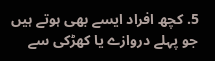5. کچھ افراد ایسے بھی ہوتے ہیں جو پہلے دروازے یا کھڑکی سے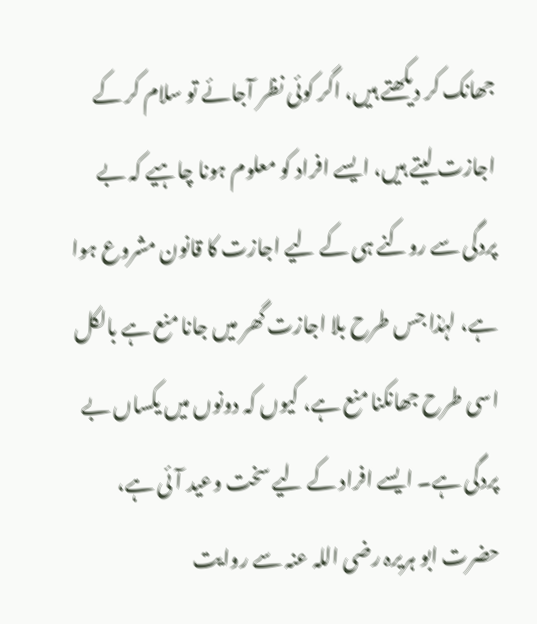جھانک کر دیکھتے ہیں، اگر کوئی نظر آجائے تو سلام کر کے اجازت لیتے ہیں، ایسے افراد کو معلوم ہونا چاہیے کہ بے پردگی سے روکنے ہی کے لیے اجازت کا قانون مشروع ہوا ہے، لہٰذا جس طرح بلا اجازت گھر میں جانا منع ہے بالکل اسی طرح جھانکنا منع ہے، کیوں کہ دونوں میں یکساں بے پردگی ہے۔ ایسے افراد کے لیے سخت وعید آئی ہے، حضرت ابو ہریرہ رضی اللہ عنہ سے روایت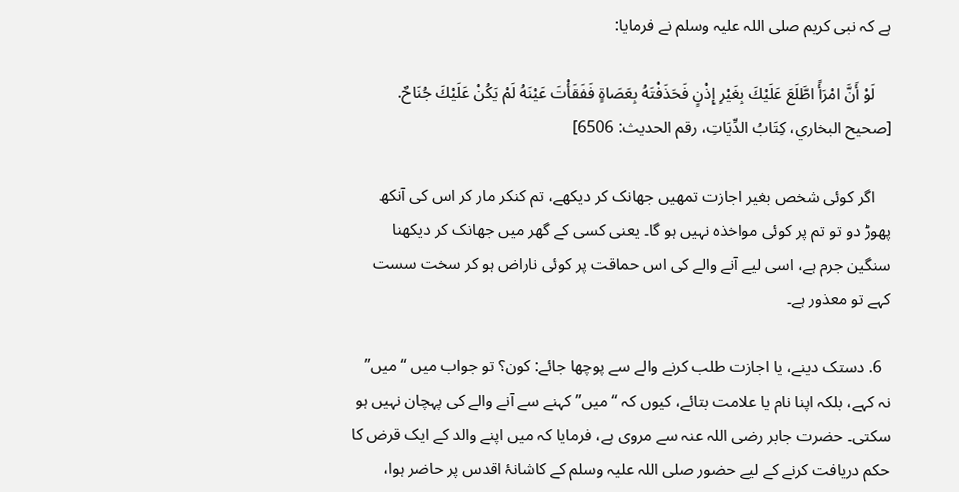ہے کہ نبی کریم صلی اللہ علیہ وسلم نے فرمایا:

    لَوْ أَنَّ امْرَأً اطَّلَعَ عَلَيْكَ بِغَيْرِ إِذْنٍ فَحَذَفْتَهُ بِعَصَاةٍ فَفَقَأْتَ عَيْنَهُ لَمْ يَكُنْ عَلَيْكَ جُنَاحٌ. [صحيح البخاري، كِتَابُ الدِّيَاتِ، رقم الحديث: 6506]

    اگر کوئی شخص بغیر اجازت تمھیں جھانک کر دیکھے، تم کنکر مار کر اس کی آنکھ پھوڑ دو تو تم پر کوئی مواخذہ نہیں ہو گا۔ یعنی کسی کے گھر میں جھانک کر دیکھنا سنگین جرم ہے، اسی لیے آنے والے کی اس حماقت پر کوئی ناراض ہو کر سخت سست کہے تو معذور ہے۔

  6. دستک دینے، یا اجازت طلب کرنے والے سے پوچھا جائے: کون؟ تو جواب میں “میں” نہ کہے، بلکہ اپنا نام یا علامت بتائے، کیوں کہ “میں” کہنے سے آنے والے کی پہچان نہیں ہو سکتی۔ حضرت جابر رضی اللہ عنہ سے مروی ہے، فرمایا کہ میں اپنے والد کے ایک قرض کا حکم دریافت کرنے کے لیے حضور صلی اللہ علیہ وسلم کے کاشانۂ اقدس پر حاضر ہوا،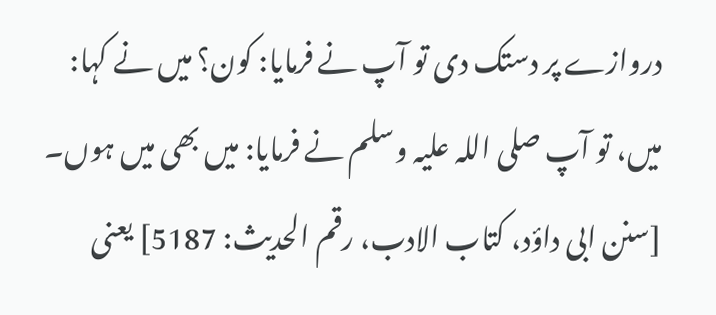دروازے پر دستک دی تو آپ نے فرمایا: کون؟ میں نے کہا: میں، تو آپ صلی اللہ علیہ وسلم نے فرمایا: میں بھی میں ہوں۔ [سنن ابی داؤد، کتاب الادب، رقم الحدیث: 5187] یعنی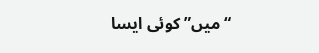“میں” کوئی ایسا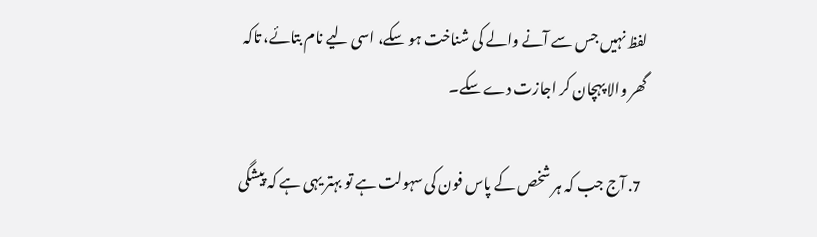لفظ نہیں جس سے آنے والے کی شناخت ہو سکے، اسی لیے نام بتائے، تاکہ گھر والا پہچان کر اجازت دے سکے۔

  7. آج جب کہ ہر شخص کے پاس فون کی سہولت ہے تو بہتر یہی ہے کہ پیشگی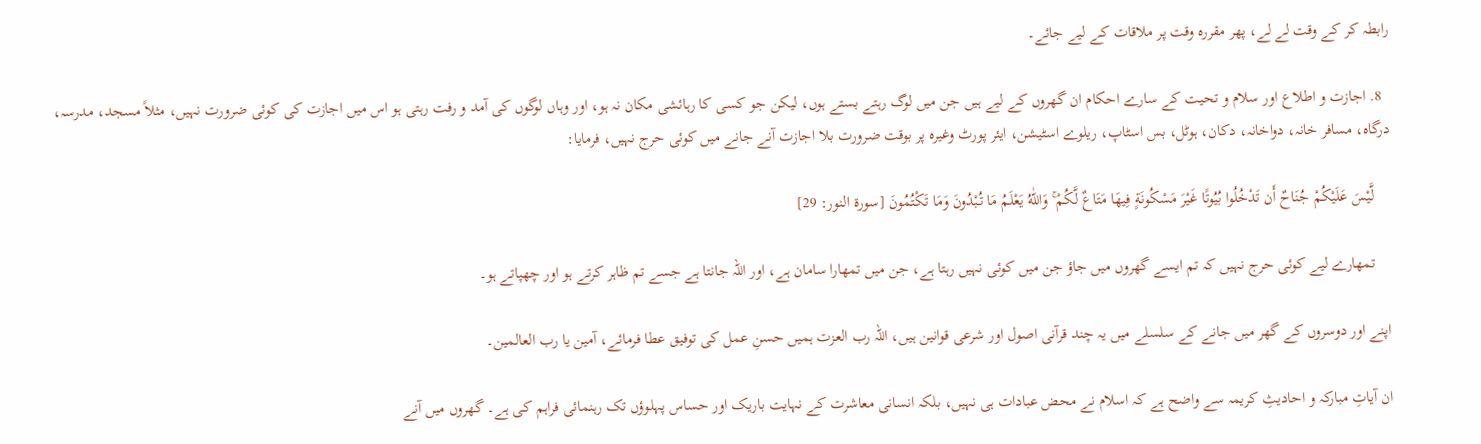رابطہ کر کے وقت لے لے، پھر مقررہ وقت پر ملاقات کے لیے جائے۔

  8. اجازت و اطلاع اور سلام و تحیت کے سارے احکام ان گھروں کے لیے ہیں جن میں لوگ رہتے بستے ہوں، لیکن جو کسی کا رہائشی مکان نہ ہو، اور وہاں لوگوں کی آمد و رفت رہتی ہو اس میں اجازت کی کوئی ضرورت نہیں، مثلاً مسجد، مدرسہ، درگاہ، مسافر خانہ، دواخانہ، دکان، ہوٹل، بس اسٹاپ، ریلوے اسٹیشن، ایئر پورٹ وغیرہ پر بوقت ضرورت بلا اجازت آنے جانے میں کوئی حرج نہیں، فرمایا:

    لَّيْسَ عَلَيْكُمْ جُنَاحٌ أَن تَدْخُلُوا بُيُوتًا غَيْرَ مَسْكُونَةٍ فِيهَا مَتَاعٌ لَّكُمْ ۚ وَاللّٰهُ يَعْلَمُ مَا تُبْدُونَ وَمَا تَكْتُمُونَ [سورۃ النور: 29]

    تمھارے لیے کوئی حرج نہیں کہ تم ایسے گھروں میں جاؤ جن میں کوئی نہیں رہتا ہے، جن میں تمھارا سامان ہے، اور اللہ جانتا ہے جسے تم ظاہر کرتے ہو اور چھپاتے ہو۔

اپنے اور دوسروں کے گھر میں جانے کے سلسلے میں یہ چند قرآنی اصول اور شرعی قوانین ہیں، اللہ رب العزت ہمیں حسنِ عمل کی توفیق عطا فرمائے، آمین یا رب العالمین۔

ان آیاتِ مبارکہ و احادیثِ کریمہ سے واضح ہے کہ اسلام نے محض عبادات ہی نہیں، بلکہ انسانی معاشرت کے نہایت باریک اور حساس پہلوؤں تک رہنمائی فراہم کی ہے۔ گھروں میں آنے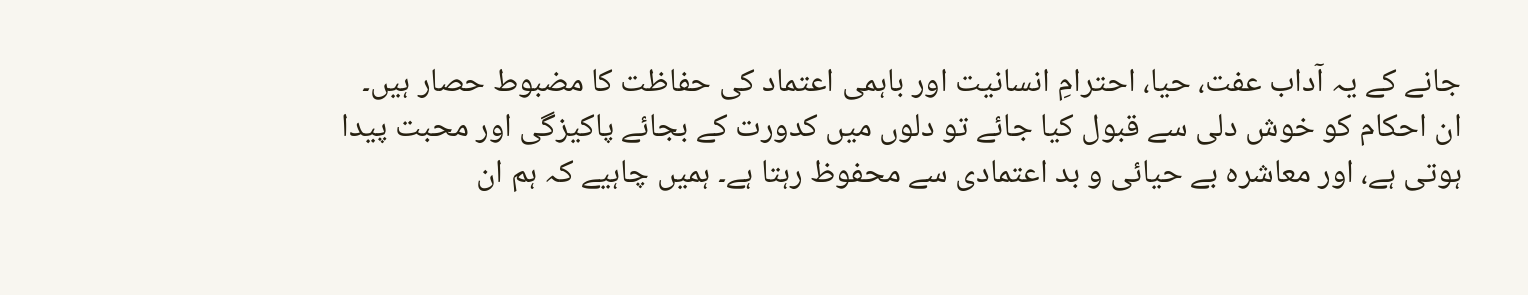جانے کے یہ آداب عفت، حیا، احترامِ انسانیت اور باہمی اعتماد کی حفاظت کا مضبوط حصار ہیں۔ ان احکام کو خوش دلی سے قبول کیا جائے تو دلوں میں کدورت کے بجائے پاکیزگی اور محبت پیدا ہوتی ہے، اور معاشرہ بے حیائی و بد اعتمادی سے محفوظ رہتا ہے۔ ہمیں چاہیے کہ ہم ان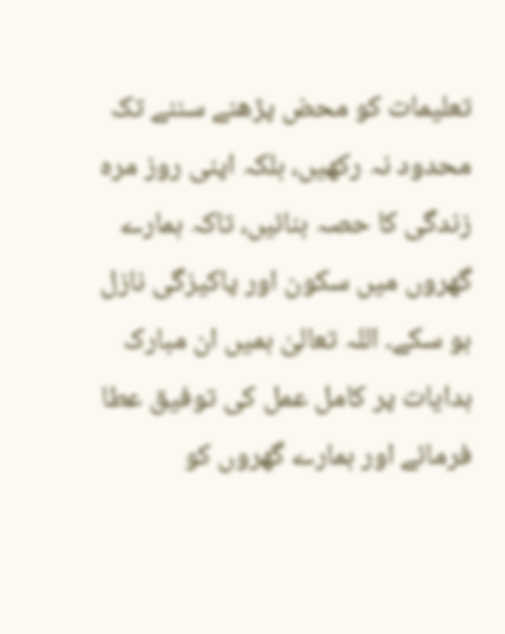تعلیمات کو محض پڑھنے سننے تک محدود نہ رکھیں، بلکہ اپنی روز مرہ زندگی کا حصہ بنائیں، تاکہ ہمارے گھروں میں سکون اور پاکیزگی نازل ہو سکے۔ اللہ تعالیٰ ہمیں ان مبارک ہدایات پر کامل عمل کی توفیق عطا فرمائے اور ہمارے گھروں کو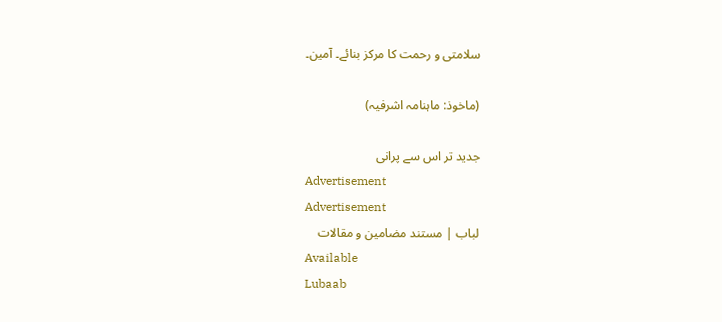سلامتی و رحمت کا مرکز بنائے۔ آمین۔

(ماخوذ: ماہنامہ اشرفیہ)

جدید تر اس سے پرانی
Advertisement
Advertisement
لباب | مستند مضامین و مقالات
Available
Lubaab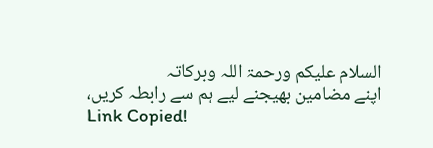السلام علیکم ورحمۃ اللہ وبرکاتہ
اپنے مضامین بھیجنے لیے ہم سے رابطہ کریں،
Link Copied!